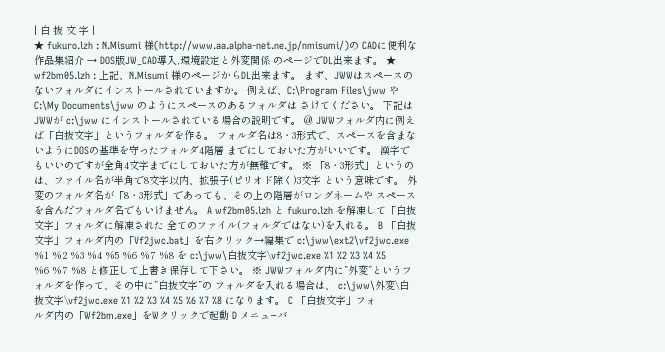| 白 抜 文 字 |
★ fukuro.lzh : N.Misumi 様(http://www.aa.alpha-net.ne.jp/nmisumi/)の CADに便利な作品集紹介 → DOS版JW_CAD導入,環境設定と外変関係 のページでDL出来ます。 ★ wf2bm05.lzh : 上記、N.Misumi 様のページからDL出来ます。 まず、JWWはスペースのないフォルダにインストールされていますか。 例えば、C:\Program Files\jww や C:\My Documents\jww のようにスペースのあるフォルダは さけてください。 下記はJWWが c:\jww にインストールされている場合の説明です。 @ JWWフォルダ内に例えば「白抜文字」というフォルダを作る。 フォルダ名は8・3形式で、スペースを含まないようにDOSの基準を守ったフォルダ4階層 までにしておいた方がいいです。 漢字でもいいのですが全角4文字までにしておいた方が無難です。 ※ 「8・3形式」というのは、ファイル名が半角で8文字以内、拡張子(ピリオド除く)3文字 という意味です。 外変のフォルダ名が「8・3形式」であっても、その上の階層がロングネームや スペースを含んだフォルダ名でもいけません。 A wf2bm05.lzh と fukuro.lzh を解凍して「白抜文字」フォルダに解凍された 全てのファイル(フォルダではない)を入れる。 B 「白抜文字」フォルダ内の「Vf2jwc.bat」を右クリック→編集で c:\jww\ext2\vf2jwc.exe %1 %2 %3 %4 %5 %6 %7 %8 を c:\jww\白抜文字\vf2jwc.exe %1 %2 %3 %4 %5 %6 %7 %8 と修正して上書き保存して下さい。 ※ JWWフォルダ内に”外変”というフォルダを作って、その中に”白抜文字”の フォルダを入れる場合は、 c:\jww\外変\白抜文字\vf2jwc.exe %1 %2 %3 %4 %5 %6 %7 %8 になります。 C 「白抜文字」フォルダ内の「Wf2bm.exe」をWクリックで起動 D メニュ−バ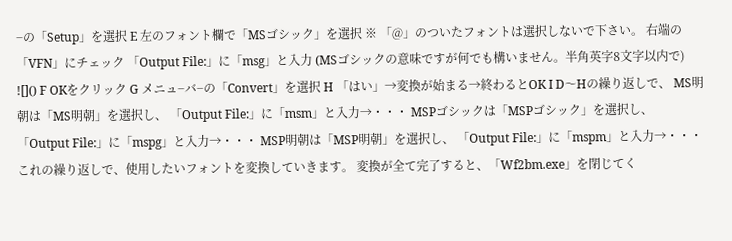−の「Setup」を選択 E 左のフォント欄で「MSゴシック」を選択 ※ 「@」のついたフォントは選択しないで下さい。 右端の「VFN」にチェック 「Output File:」に「msg」と入力 (MSゴシックの意味ですが何でも構いません。半角英字8文字以内で) ![]() F OKをクリック G メニュ−バ−の「Convert」を選択 H 「はい」→変換が始まる→終わるとOK I D〜Hの繰り返しで、 MS明朝は「MS明朝」を選択し、 「Output File:」に「msm」と入力→・・・ MSPゴシックは「MSPゴシック」を選択し、 「Output File:」に「mspg」と入力→・・・ MSP明朝は「MSP明朝」を選択し、 「Output File:」に「mspm」と入力→・・・ これの繰り返しで、使用したいフォントを変換していきます。 変換が全て完了すると、「Wf2bm.exe」を閉じてく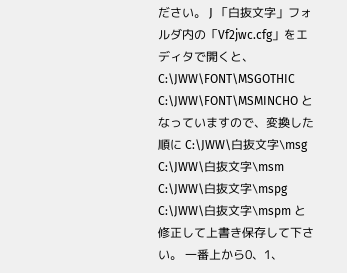ださい。 J 「白抜文字」フォルダ内の「Vf2jwc.cfg」をエディタで開くと、 C:\JWW\FONT\MSGOTHIC C:\JWW\FONT\MSMINCHO となっていますので、変換した順に C:\JWW\白抜文字\msg C:\JWW\白抜文字\msm C:\JWW\白抜文字\mspg C:\JWW\白抜文字\mspm と修正して上書き保存して下さい。 一番上から0、1、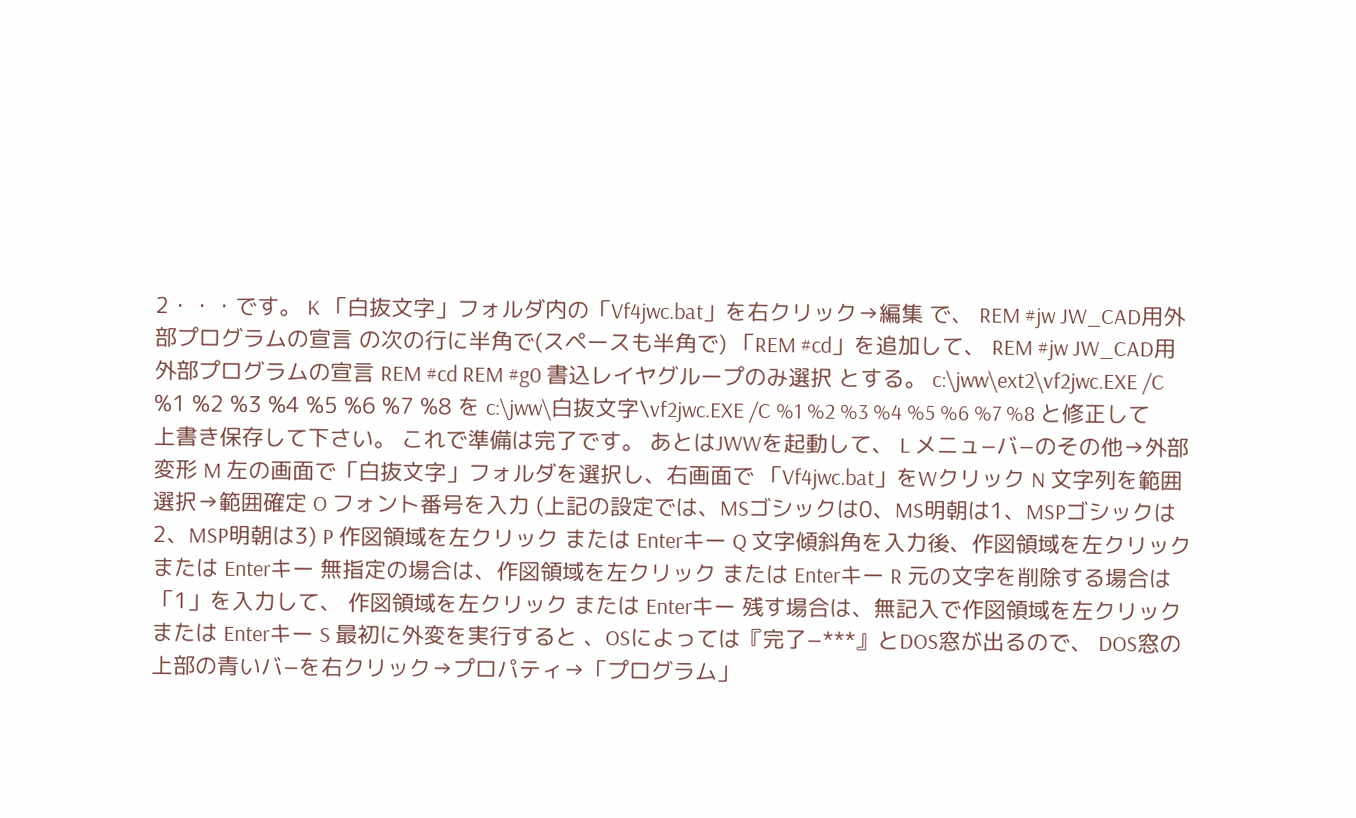2・・・です。 K 「白抜文字」フォルダ内の「Vf4jwc.bat」を右クリック→編集 で、 REM #jw JW_CAD用外部プログラムの宣言 の次の行に半角で(スペースも半角で) 「REM #cd」を追加して、 REM #jw JW_CAD用外部プログラムの宣言 REM #cd REM #g0 書込レイヤグループのみ選択 とする。 c:\jww\ext2\vf2jwc.EXE /C %1 %2 %3 %4 %5 %6 %7 %8 を c:\jww\白抜文字\vf2jwc.EXE /C %1 %2 %3 %4 %5 %6 %7 %8 と修正して上書き保存して下さい。 これで準備は完了です。 あとはJWWを起動して、 L メニュ−バ−のその他→外部変形 M 左の画面で「白抜文字」フォルダを選択し、右画面で 「Vf4jwc.bat」をWクリック N 文字列を範囲選択→範囲確定 O フォント番号を入力 (上記の設定では、MSゴシックは0、MS明朝は1、MSPゴシックは2、MSP明朝は3) P 作図領域を左クリック または Enterキー Q 文字傾斜角を入力後、作図領域を左クリック または Enterキー 無指定の場合は、作図領域を左クリック または Enterキー R 元の文字を削除する場合は「1」を入力して、 作図領域を左クリック または Enterキー 残す場合は、無記入で作図領域を左クリック または Enterキー S 最初に外変を実行すると 、OSによっては『完了−***』とDOS窓が出るので、 DOS窓の上部の青いバ−を右クリック→プロパティ→「プログラム」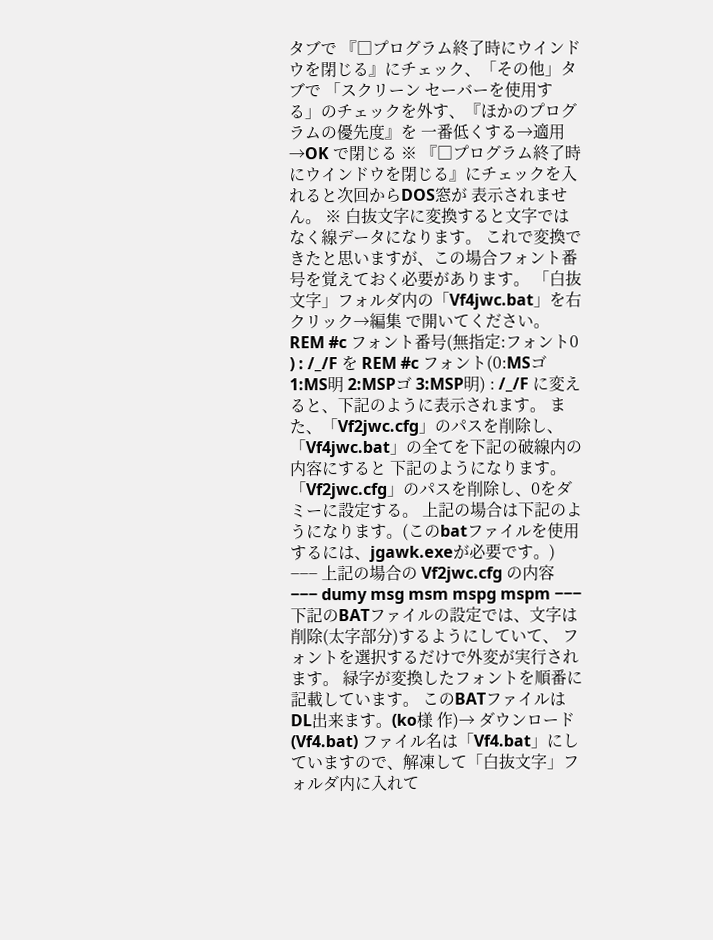タブで 『□プログラム終了時にウインドウを閉じる』にチェック、「その他」タブで 「スクリーン セーバーを使用する」のチェックを外す、『ほかのプログラムの優先度』を 一番低くする→適用→OK で閉じる ※ 『□プログラム終了時にウインドウを閉じる』にチェックを入れると次回からDOS窓が 表示されません。 ※ 白抜文字に変換すると文字ではなく線データになります。 これで変換できたと思いますが、この場合フォント番号を覚えておく必要があります。 「白抜文字」フォルダ内の「Vf4jwc.bat」を右クリック→編集 で開いてください。 REM #c フォント番号(無指定:フォント0 ) : /_/F を REM #c フォント(0:MSゴ 1:MS明 2:MSPゴ 3:MSP明) : /_/F に変えると、下記のように表示されます。 また、「Vf2jwc.cfg」のパスを削除し、「Vf4jwc.bat」の全てを下記の破線内の内容にすると 下記のようになります。 「Vf2jwc.cfg」のパスを削除し、0をダミーに設定する。 上記の場合は下記のようになります。(このbatファイルを使用するには、jgawk.exeが必要です。) −−− 上記の場合の Vf2jwc.cfg の内容 −−− dumy msg msm mspg mspm −−− 下記のBATファイルの設定では、文字は削除(太字部分)するようにしていて、 フォントを選択するだけで外変が実行されます。 緑字が変換したフォントを順番に記載しています。 このBATファイルはDL出来ます。(ko様 作)→ ダウンロード (Vf4.bat) ファイル名は「Vf4.bat」にしていますので、解凍して「白抜文字」フォルダ内に入れて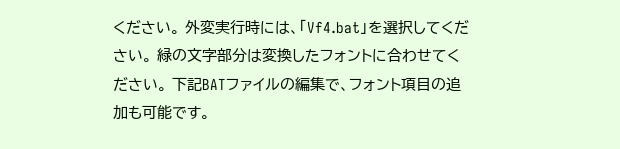ください。 外変実行時には、「Vf4.bat」を選択してください。 緑の文字部分は変換したフォントに合わせてください。 下記BATファイルの編集で、フォント項目の追加も可能です。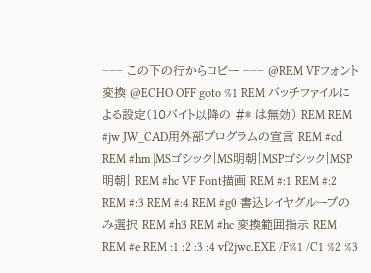−−− この下の行からコピー −−− @REM VFフォント変換 @ECHO OFF goto %1 REM バッチファイルによる設定(10バイト以降の #* は無効) REM REM #jw JW_CAD用外部プログラムの宣言 REM #cd REM #hm |MSゴシック|MS明朝|MSPゴシック|MSP明朝| REM #hc VF Font描画 REM #:1 REM #:2 REM #:3 REM #:4 REM #g0 書込レイヤグループのみ選択 REM #h3 REM #hc 変換範囲指示 REM REM #e REM :1 :2 :3 :4 vf2jwc.EXE /F%1 /C1 %2 %3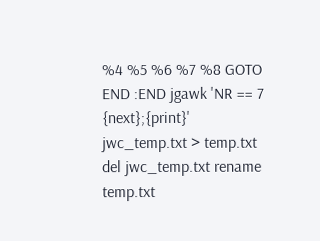%4 %5 %6 %7 %8 GOTO END :END jgawk 'NR == 7 {next};{print}' jwc_temp.txt > temp.txt del jwc_temp.txt rename temp.txt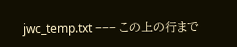jwc_temp.txt −−− この上の行まで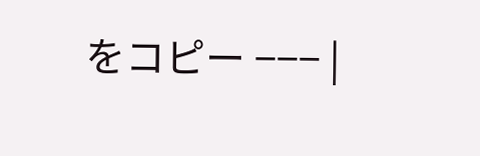をコピー −−− |